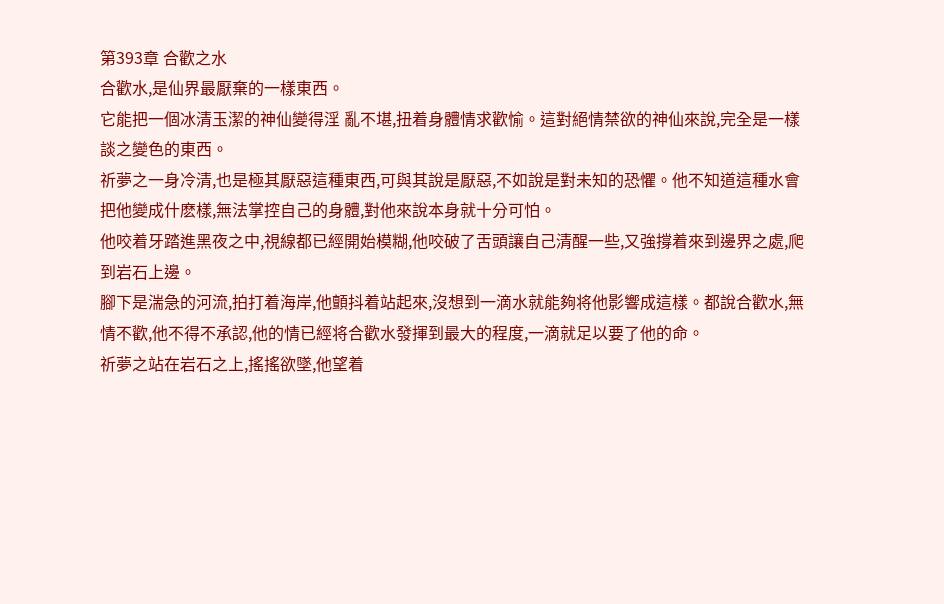第393章 合歡之水
合歡水,是仙界最厭棄的一樣東西。
它能把一個冰清玉潔的神仙變得淫 亂不堪,扭着身體情求歡愉。這對絕情禁欲的神仙來說,完全是一樣談之變色的東西。
祈夢之一身冷清,也是極其厭惡這種東西,可與其說是厭惡,不如說是對未知的恐懼。他不知道這種水會把他變成什麽樣,無法掌控自己的身體,對他來說本身就十分可怕。
他咬着牙踏進黑夜之中,視線都已經開始模糊,他咬破了舌頭讓自己清醒一些,又強撐着來到邊界之處,爬到岩石上邊。
腳下是湍急的河流,拍打着海岸,他顫抖着站起來,沒想到一滴水就能夠将他影響成這樣。都說合歡水,無情不歡,他不得不承認,他的情已經将合歡水發揮到最大的程度,一滴就足以要了他的命。
祈夢之站在岩石之上,搖搖欲墜,他望着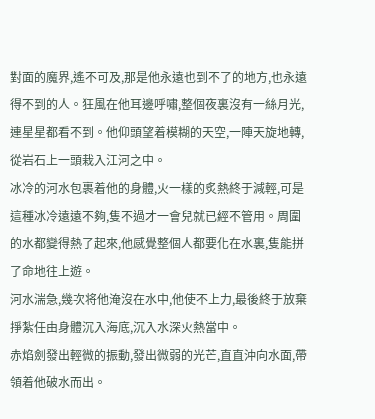對面的魔界,遙不可及,那是他永遠也到不了的地方,也永遠得不到的人。狂風在他耳邊呼嘯,整個夜裏沒有一絲月光,連星星都看不到。他仰頭望着模糊的天空,一陣天旋地轉,從岩石上一頭栽入江河之中。
冰冷的河水包裹着他的身體,火一樣的炙熱終于減輕,可是這種冰冷遠遠不夠,隻不過才一會兒就已經不管用。周圍的水都變得熱了起來,他感覺整個人都要化在水裏,隻能拼了命地往上遊。
河水湍急,幾次将他淹沒在水中,他使不上力,最後終于放棄掙紮任由身體沉入海底,沉入水深火熱當中。
赤焰劍發出輕微的振動,發出微弱的光芒,直直沖向水面,帶領着他破水而出。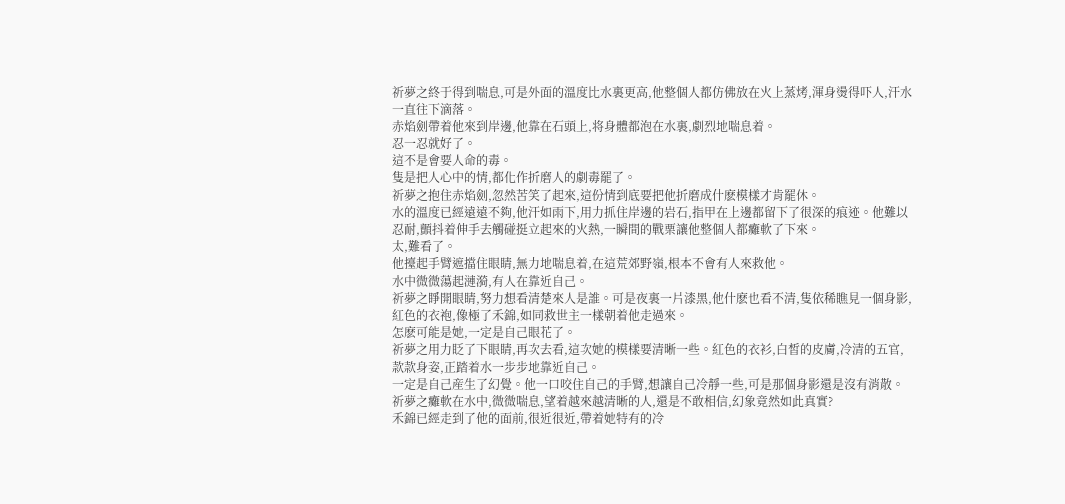祈夢之終于得到喘息,可是外面的溫度比水裏更高,他整個人都仿佛放在火上蒸烤,渾身燙得吓人,汗水一直往下滴落。
赤焰劍帶着他來到岸邊,他靠在石頭上,将身體都泡在水裏,劇烈地喘息着。
忍一忍就好了。
這不是會要人命的毒。
隻是把人心中的情,都化作折磨人的劇毒罷了。
祈夢之抱住赤焰劍,忽然苦笑了起來,這份情到底要把他折磨成什麽模樣才肯罷休。
水的溫度已經遠遠不夠,他汗如雨下,用力抓住岸邊的岩石,指甲在上邊都留下了很深的痕迹。他難以忍耐,顫抖着伸手去觸碰挺立起來的火熱,一瞬間的戰栗讓他整個人都癱軟了下來。
太,難看了。
他擡起手臂遮擋住眼睛,無力地喘息着,在這荒郊野嶺,根本不會有人來救他。
水中微微蕩起漣漪,有人在靠近自己。
祈夢之睜開眼睛,努力想看清楚來人是誰。可是夜裏一片漆黑,他什麽也看不清,隻依稀瞧見一個身影,紅色的衣袍,像極了禾錦,如同救世主一樣朝着他走過來。
怎麽可能是她,一定是自己眼花了。
祈夢之用力眨了下眼睛,再次去看,這次她的模樣要清晰一些。紅色的衣衫,白皙的皮膚,冷清的五官,款款身姿,正踏着水一步步地靠近自己。
一定是自己産生了幻覺。他一口咬住自己的手臂,想讓自己冷靜一些,可是那個身影還是沒有消散。
祈夢之癱軟在水中,微微喘息,望着越來越清晰的人,還是不敢相信,幻象竟然如此真實?
禾錦已經走到了他的面前,很近很近,帶着她特有的冷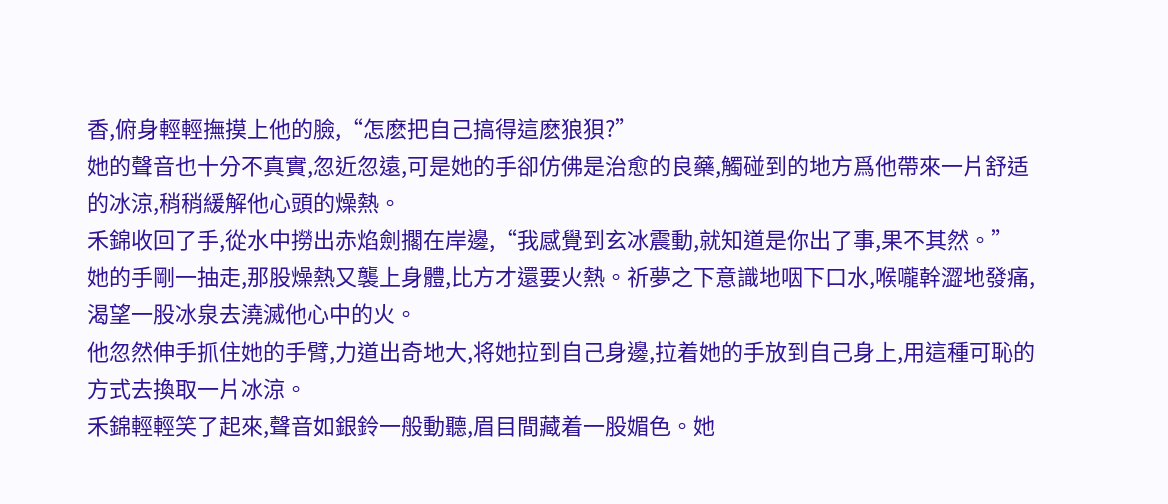香,俯身輕輕撫摸上他的臉,“怎麽把自己搞得這麽狼狽?”
她的聲音也十分不真實,忽近忽遠,可是她的手卻仿佛是治愈的良藥,觸碰到的地方爲他帶來一片舒适的冰涼,稍稍緩解他心頭的燥熱。
禾錦收回了手,從水中撈出赤焰劍擱在岸邊,“我感覺到玄冰震動,就知道是你出了事,果不其然。”
她的手剛一抽走,那股燥熱又襲上身體,比方才還要火熱。祈夢之下意識地咽下口水,喉嚨幹澀地發痛,渴望一股冰泉去澆滅他心中的火。
他忽然伸手抓住她的手臂,力道出奇地大,将她拉到自己身邊,拉着她的手放到自己身上,用這種可恥的方式去換取一片冰涼。
禾錦輕輕笑了起來,聲音如銀鈴一般動聽,眉目間藏着一股媚色。她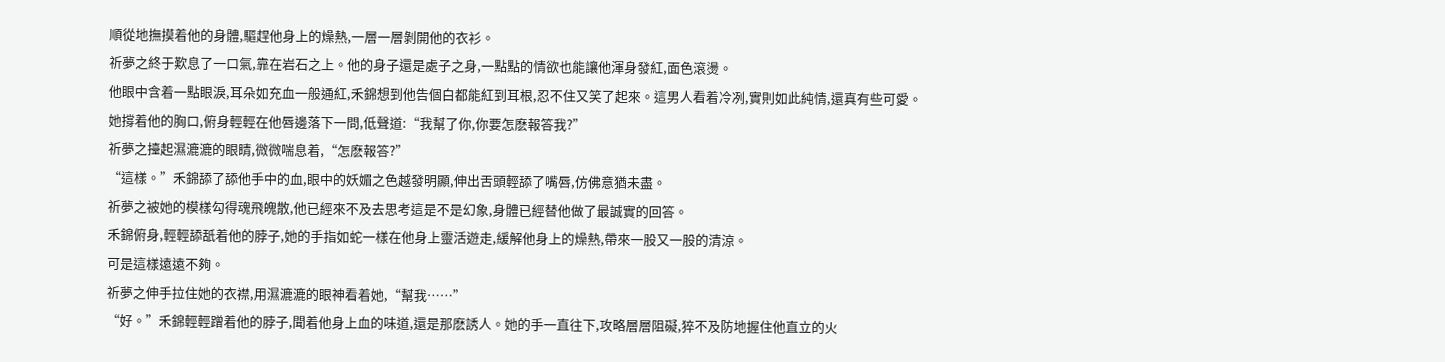順從地撫摸着他的身體,驅趕他身上的燥熱,一層一層剝開他的衣衫。
祈夢之終于歎息了一口氣,靠在岩石之上。他的身子還是處子之身,一點點的情欲也能讓他渾身發紅,面色滾燙。
他眼中含着一點眼淚,耳朵如充血一般通紅,禾錦想到他告個白都能紅到耳根,忍不住又笑了起來。這男人看着冷冽,實則如此純情,還真有些可愛。
她撐着他的胸口,俯身輕輕在他唇邊落下一問,低聲道:“我幫了你,你要怎麽報答我?”
祈夢之擡起濕漉漉的眼睛,微微喘息着,“怎麽報答?”
“這樣。”禾錦舔了舔他手中的血,眼中的妖媚之色越發明顯,伸出舌頭輕舔了嘴唇,仿佛意猶未盡。
祈夢之被她的模樣勾得魂飛魄散,他已經來不及去思考這是不是幻象,身體已經替他做了最誠實的回答。
禾錦俯身,輕輕舔舐着他的脖子,她的手指如蛇一樣在他身上靈活遊走,緩解他身上的燥熱,帶來一股又一股的清涼。
可是這樣遠遠不夠。
祈夢之伸手拉住她的衣襟,用濕漉漉的眼神看着她,“幫我……”
“好。”禾錦輕輕蹭着他的脖子,聞着他身上血的味道,還是那麽誘人。她的手一直往下,攻略層層阻礙,猝不及防地握住他直立的火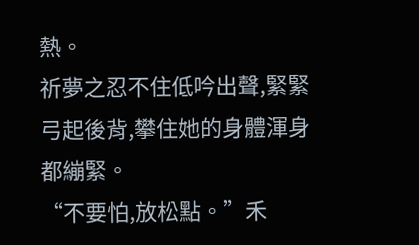熱。
祈夢之忍不住低吟出聲,緊緊弓起後背,攀住她的身體渾身都繃緊。
“不要怕,放松點。”禾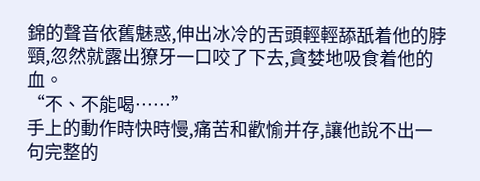錦的聲音依舊魅惑,伸出冰冷的舌頭輕輕舔舐着他的脖頸,忽然就露出獠牙一口咬了下去,貪婪地吸食着他的血。
“不、不能喝……”
手上的動作時快時慢,痛苦和歡愉并存,讓他說不出一句完整的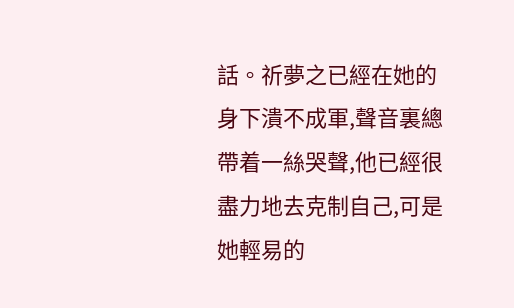話。祈夢之已經在她的身下潰不成軍,聲音裏總帶着一絲哭聲,他已經很盡力地去克制自己,可是她輕易的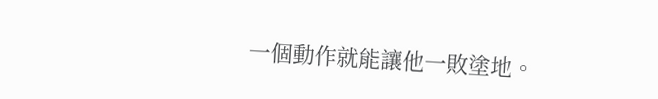一個動作就能讓他一敗塗地。